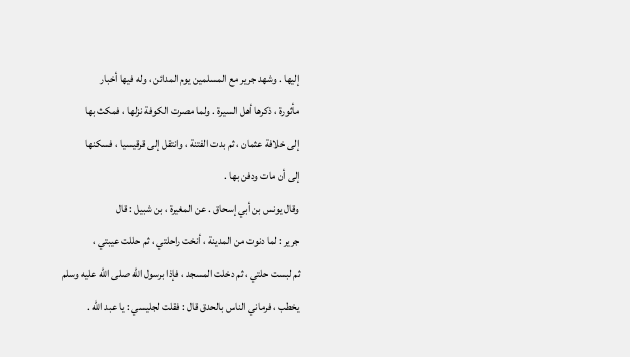إليها . وشهد جرير مع المسلمين يوم المدائن ، وله فيها أخبار
مأثورة ، ذكرها أهل السيرة . ولما مصرت الكوفة نزلها ، فمكث بها
إلى خلافة عثمان ، ثم بدت الفتنة ، وانتقل إلى قرقيسيا ، فسكنها
إلى أن مات ودفن بها .
وقال يونس بن أبي إسحاق . عن المغيرة ، بن شبيل : قال
جرير : لما دنوت من المدينة ، أنخت راحلتي ، ثم حللت عيبتي ،
ثم لبست حلتي ، ثم دخلت المسجد ، فإذا برسول الله صلى الله عليه وسلم
يخطب ، فرماني الناس بالحدق قال : فقلت لجليسي : يا عبد الله .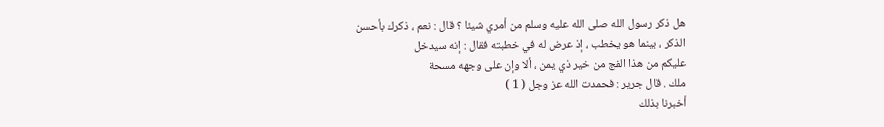هل ذكر رسول الله صلى الله عليه وسلم من أمري شيئا ؟ قال : نعم ، ذكرك بأحسن
الذكر ، بينما هو يخطب ، إذ عرض له في خطبته فقال : إنه سيدخل
عليكم من هذا الفج من خير ذي يمن ، ألا وإن على وجهه مسحة
ملك . قال جرير : فحمدت الله عز وجل ( 1 )
أخبرنا بذلك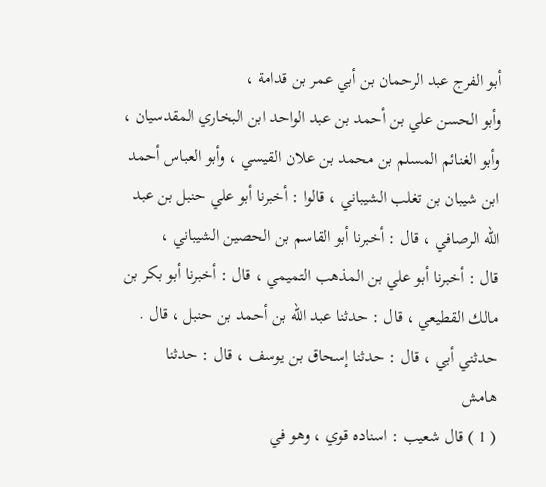أبو الفرج عبد الرحمان بن أبي عمر بن قدامة ،
وأبو الحسن علي بن أحمد بن عبد الواحد ابن البخاري المقدسيان ،
وأبو الغنائم المسلم بن محمد بن علان القيسي ، وأبو العباس أحمد
ابن شيبان بن تغلب الشيباني ، قالوا : أخبرنا أبو علي حنبل بن عبد
الله الرصافي ، قال : أخبرنا أبو القاسم بن الحصين الشيباني ،
قال : أخبرنا أبو علي بن المذهب التميمي ، قال : أخبرنا أبو بكر بن
مالك القطيعي ، قال : حدثنا عبد الله بن أحمد بن حنبل ، قال .
حدثني أبي ، قال : حدثنا إسحاق بن يوسف ، قال : حدثنا
هامش
( 1 ) قال شعيب : اسناده قوي ، وهو في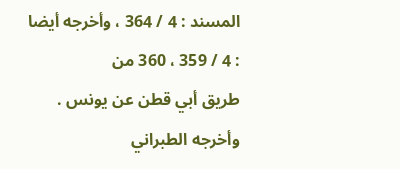المسند : 4 / 364 ، وأخرجه أيضا : 4 / 359 ، 360 من
طريق أبي قطن عن يونس . وأخرجه الطبراني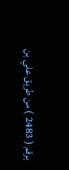برقم ( 2483 ) من طريق علي بن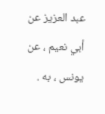عبد العزيز عن أبي نعيم ، عن
يونس ، به .